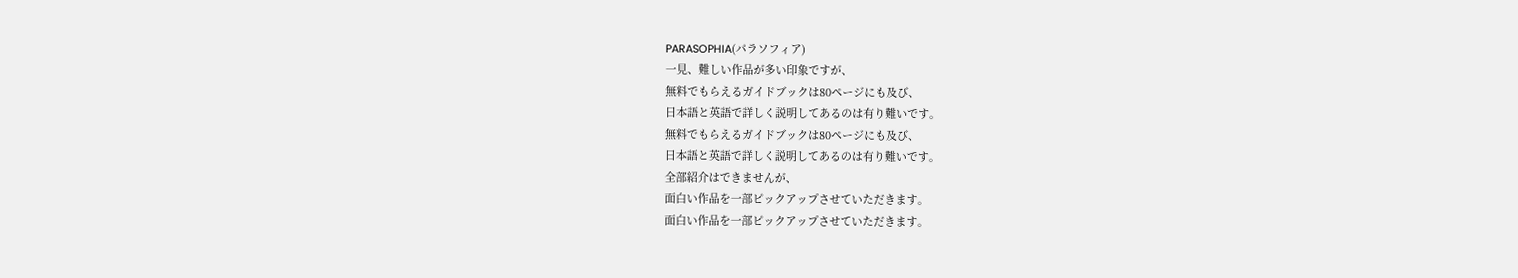PARASOPHIA(パラソフィア)
一見、難しい作品が多い印象ですが、
無料でもらえるガイドブックは80ページにも及び、
日本語と英語で詳しく説明してあるのは有り難いです。
無料でもらえるガイドブックは80ページにも及び、
日本語と英語で詳しく説明してあるのは有り難いです。
全部紹介はできませんが、
面白い作品を一部ピックアップさせていただきます。
面白い作品を一部ピックアップさせていただきます。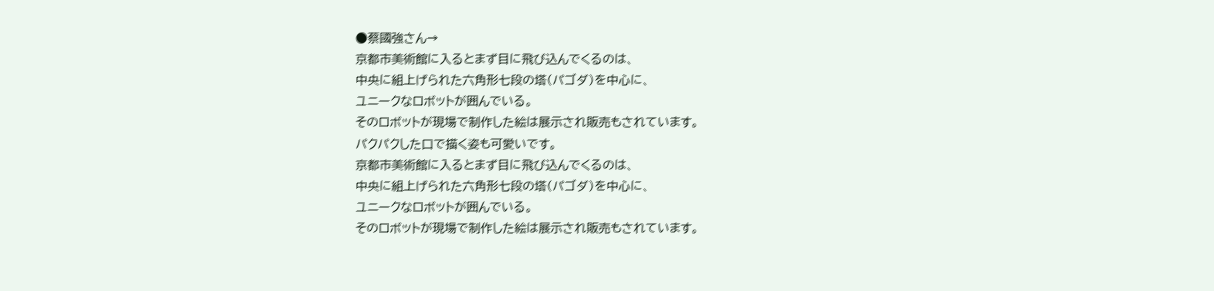●蔡國強さん→
京都市美術館に入るとまず目に飛び込んでくるのは、
中央に組上げられた六角形七段の塔(パゴダ)を中心に、
ユニークなロボットが囲んでいる。
そのロボットが現場で制作した絵は展示され販売もされています。
パクパクした口で描く姿も可愛いです。
京都市美術館に入るとまず目に飛び込んでくるのは、
中央に組上げられた六角形七段の塔(パゴダ)を中心に、
ユニークなロボットが囲んでいる。
そのロボットが現場で制作した絵は展示され販売もされています。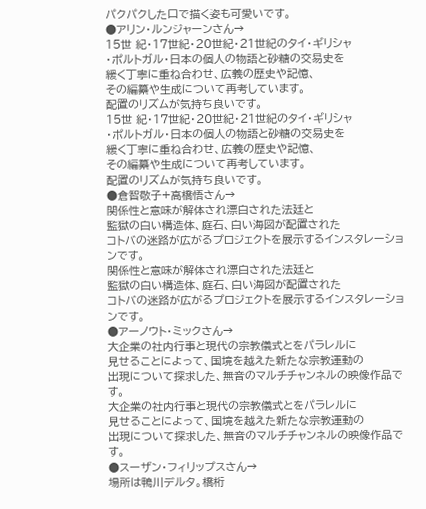パクパクした口で描く姿も可愛いです。
●アリン・ルンジャーンさん→
15世 紀・17世紀・20世紀・21世紀のタイ・ギリシャ
・ポルトガル・日本の個人の物語と砂糖の交易史を
緩く丁寧に重ね合わせ、広義の歴史や記憶、
その編纂や生成について再考しています。
配置のリズムが気持ち良いです。
15世 紀・17世紀・20世紀・21世紀のタイ・ギリシャ
・ポルトガル・日本の個人の物語と砂糖の交易史を
緩く丁寧に重ね合わせ、広義の歴史や記憶、
その編纂や生成について再考しています。
配置のリズムが気持ち良いです。
●倉智敬子+高橋悟さん→
関係性と意味が解体され漂白された法廷と
監獄の白い構造体、庭石、白い海図が配置された
コトバの迷路が広がるプロジェクトを展示するインスタレーションです。
関係性と意味が解体され漂白された法廷と
監獄の白い構造体、庭石、白い海図が配置された
コトバの迷路が広がるプロジェクトを展示するインスタレーションです。
●アーノウト・ミックさん→
大企業の社内行事と現代の宗教儀式とをパラレルに
見せることによって、国境を越えた新たな宗教運動の
出現について探求した、無音のマルチチャンネルの映像作品です。
大企業の社内行事と現代の宗教儀式とをパラレルに
見せることによって、国境を越えた新たな宗教運動の
出現について探求した、無音のマルチチャンネルの映像作品です。
●スーザン・フィリップスさん→
場所は鴨川デルタ。橋桁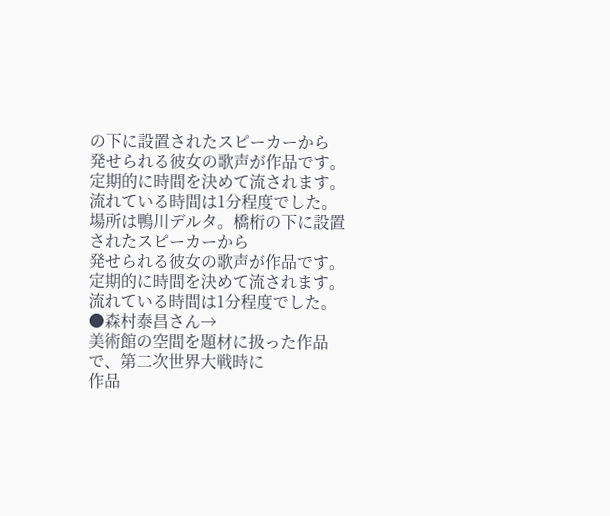の下に設置されたスピーカーから
発せられる彼女の歌声が作品です。
定期的に時間を決めて流されます。流れている時間は1分程度でした。
場所は鴨川デルタ。橋桁の下に設置されたスピーカーから
発せられる彼女の歌声が作品です。
定期的に時間を決めて流されます。流れている時間は1分程度でした。
●森村泰昌さん→
美術館の空間を題材に扱った作品で、第二次世界大戦時に
作品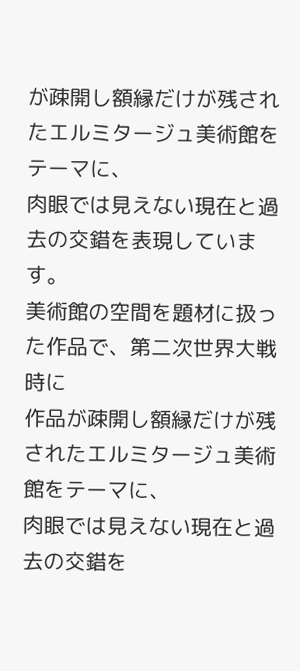が疎開し額縁だけが残されたエルミタージュ美術館をテーマに、
肉眼では見えない現在と過去の交錯を表現しています。
美術館の空間を題材に扱った作品で、第二次世界大戦時に
作品が疎開し額縁だけが残されたエルミタージュ美術館をテーマに、
肉眼では見えない現在と過去の交錯を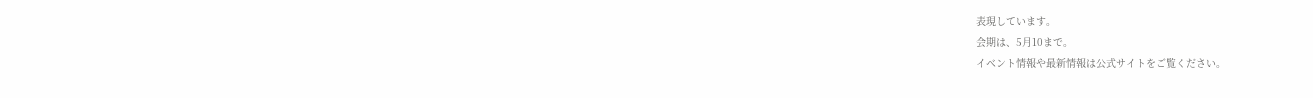表現しています。
会期は、5月10まで。
イベント情報や最新情報は公式サイトをご覧ください。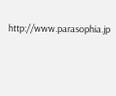http://www.parasophia.jp